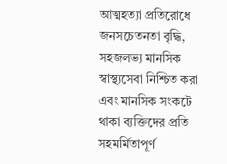আত্মহত্যা প্রতিরোধে জনসচেতনতা বৃদ্ধি, সহজলভ্য মানসিক স্বাস্থ্যসেবা নিশ্চিত করা এবং মানসিক সংকটে থাকা ব্যক্তিদের প্রতি সহমর্মিতাপূর্ণ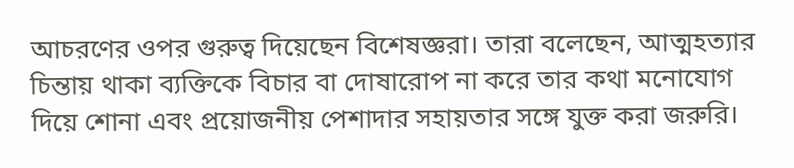আচরণের ওপর গুরুত্ব দিয়েছেন বিশেষজ্ঞরা। তারা বলেছেন, আত্মহত্যার চিন্তায় থাকা ব্যক্তিকে বিচার বা দোষারোপ না করে তার কথা মনোযোগ দিয়ে শোনা এবং প্রয়োজনীয় পেশাদার সহায়তার সঙ্গে যুক্ত করা জরুরি।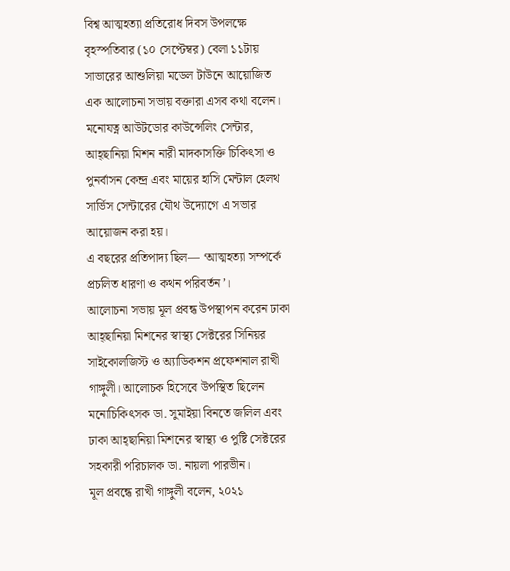বিশ্ব আত্মহত্যা প্রতিরোধ দিবস উপলক্ষে বৃহস্পতিবার (১০ সেপ্টেম্বর) বেলা ১১টায় সাভারের আশুলিয়া মডেল টাউনে আয়োজিত এক আলোচনা সভায় বক্তারা এসব কথা বলেন। মনোযত্ন আউটডোর কাউন্সেলিং সেন্টার, আহ্ছানিয়া মিশন নারী মাদকাসক্তি চিকিৎসা ও পুনর্বাসন কেন্দ্র এবং মায়ের হাসি মেন্টাল হেলথ সার্ভিস সেন্টারের যৌথ উদ্যোগে এ সভার আয়োজন করা হয়।
এ বছরের প্রতিপাদ্য ছিল— ‘আত্মহত্যা সম্পর্কে প্রচলিত ধারণা ও কথন পরিবর্তন’।
আলোচনা সভায় মূল প্রবন্ধ উপস্থাপন করেন ঢাকা আহ্ছানিয়া মিশনের স্বাস্থ্য সেক্টরের সিনিয়র সাইকোলজিস্ট ও অ্যাডিকশন প্রফেশনাল রাখী গাঙ্গুলী। আলোচক হিসেবে উপস্থিত ছিলেন মনোচিকিৎসক ডা. সুমাইয়া বিনতে জলিল এবং ঢাকা আহ্ছানিয়া মিশনের স্বাস্থ্য ও পুষ্টি সেক্টরের সহকারী পরিচালক ডা. নায়লা পারভীন।
মূল প্রবন্ধে রাখী গাঙ্গুলী বলেন, ২০২১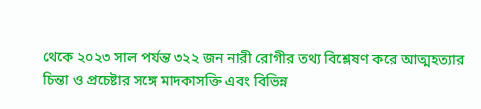থেকে ২০২৩ সাল পর্যন্ত ৩২২ জন নারী রোগীর তথ্য বিশ্লেষণ করে আত্মহত্যার চিন্তা ও প্রচেষ্টার সঙ্গে মাদকাসক্তি এবং বিভিন্ন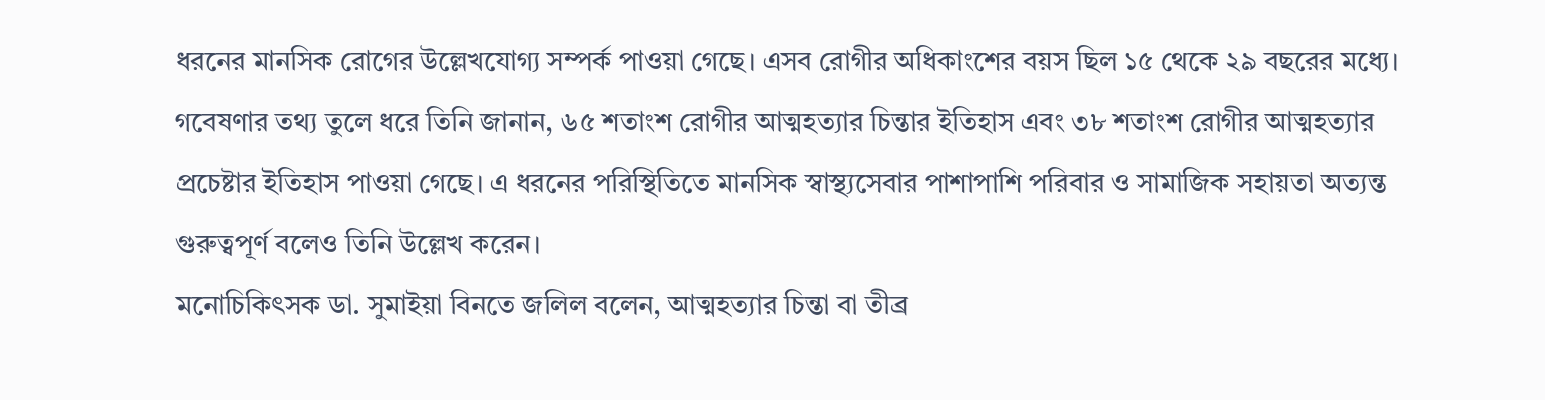ধরনের মানসিক রোগের উল্লেখযোগ্য সম্পর্ক পাওয়া গেছে। এসব রোগীর অধিকাংশের বয়স ছিল ১৫ থেকে ২৯ বছরের মধ্যে।
গবেষণার তথ্য তুলে ধরে তিনি জানান, ৬৫ শতাংশ রোগীর আত্মহত্যার চিন্তার ইতিহাস এবং ৩৮ শতাংশ রোগীর আত্মহত্যার প্রচেষ্টার ইতিহাস পাওয়া গেছে। এ ধরনের পরিস্থিতিতে মানসিক স্বাস্থ্যসেবার পাশাপাশি পরিবার ও সামাজিক সহায়তা অত্যন্ত গুরুত্বপূর্ণ বলেও তিনি উল্লেখ করেন।
মনোচিকিৎসক ডা. সুমাইয়া বিনতে জলিল বলেন, আত্মহত্যার চিন্তা বা তীব্র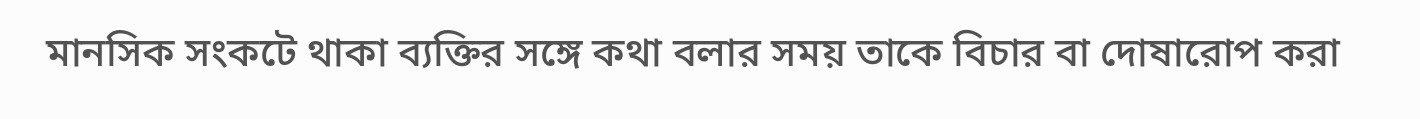মানসিক সংকটে থাকা ব্যক্তির সঙ্গে কথা বলার সময় তাকে বিচার বা দোষারোপ করা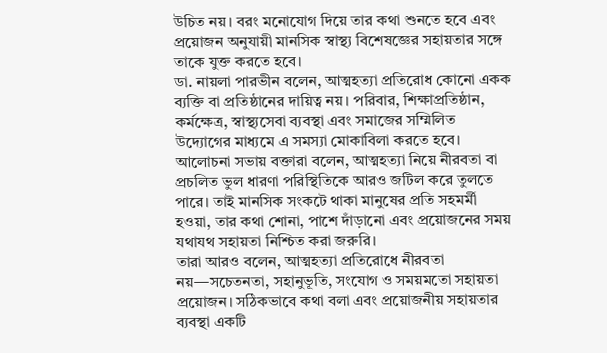উচিত নয়। বরং মনোযোগ দিয়ে তার কথা শুনতে হবে এবং প্রয়োজন অনুযায়ী মানসিক স্বাস্থ্য বিশেষজ্ঞের সহায়তার সঙ্গে তাকে যুক্ত করতে হবে।
ডা. নায়লা পারভীন বলেন, আত্মহত্যা প্রতিরোধ কোনো একক ব্যক্তি বা প্রতিষ্ঠানের দায়িত্ব নয়। পরিবার, শিক্ষাপ্রতিষ্ঠান, কর্মক্ষেত্র, স্বাস্থ্যসেবা ব্যবস্থা এবং সমাজের সম্মিলিত উদ্যোগের মাধ্যমে এ সমস্যা মোকাবিলা করতে হবে।
আলোচনা সভায় বক্তারা বলেন, আত্মহত্যা নিয়ে নীরবতা বা প্রচলিত ভুল ধারণা পরিস্থিতিকে আরও জটিল করে তুলতে পারে। তাই মানসিক সংকটে থাকা মানুষের প্রতি সহমর্মী হওয়া, তার কথা শোনা, পাশে দাঁড়ানো এবং প্রয়োজনের সময় যথাযথ সহায়তা নিশ্চিত করা জরুরি।
তারা আরও বলেন, আত্মহত্যা প্রতিরোধে নীরবতা নয়—সচেতনতা, সহানুভূতি, সংযোগ ও সময়মতো সহায়তা প্রয়োজন। সঠিকভাবে কথা বলা এবং প্রয়োজনীয় সহায়তার ব্যবস্থা একটি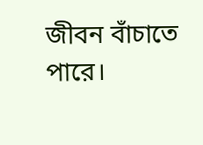জীবন বাঁচাতে পারে।